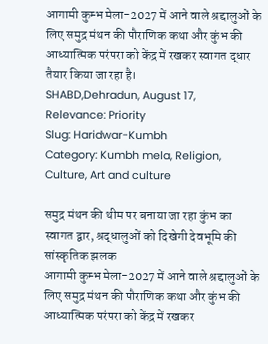आगामी कुम्भ मेला-2027 में आने वाले श्रद्दालुओं के लिए समुद्र मंथन की पौराणिक कथा और कुंभ की आध्यात्मिक परंपरा को केंद्र में रखकर स्वागत द्धार तैयार किया जा रहा है।
SHABD,Dehradun, August 17,
Relevance: Priority
Slug: Haridwar-Kumbh
Category: Kumbh mela, Religion, Culture, Art and culture

समुद्र मंथन की थीम पर बनाया जा रहा कुंभ का स्वागत द्वार, श्रद्धालुओं को दिखेगी देवभूमि की सांस्कृतिक झलक
आगामी कुम्भ मेला-2027 में आने वाले श्रद्दालुओं के लिए समुद्र मंथन की पौराणिक कथा और कुंभ की आध्यात्मिक परंपरा को केंद्र में रखकर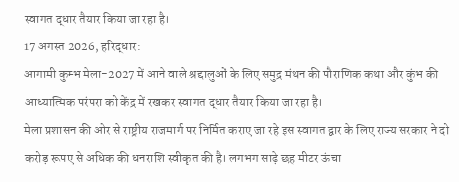स्वागत द्धार तैयार किया जा रहा है।
17 अगस्त 2026, हरिद्धार:
आगामी कुम्भ मेला-2027 में आने वाले श्रद्दालुओं के लिए समुद्र मंथन की पौराणिक कथा और कुंभ की आध्यात्मिक परंपरा को केंद्र में रखकर स्वागत द्धार तैयार किया जा रहा है।
मेला प्रशासन की ओर से राष्ट्रीय राजमार्ग पर निर्मित कराए जा रहे इस स्वागत द्वार के लिए राज्य सरकार ने दो करोड़ रूपए से अधिक की धनराशि स्वीकृत की है। लगभग साढ़े छह मीटर ऊंचा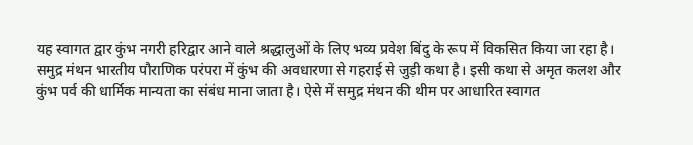यह स्वागत द्वार कुंभ नगरी हरिद्वार आने वाले श्रद्धालुओं के लिए भव्य प्रवेश बिंदु के रूप में विकसित किया जा रहा है।
समुद्र मंथन भारतीय पौराणिक परंपरा में कुंभ की अवधारणा से गहराई से जुड़ी कथा है। इसी कथा से अमृत कलश और कुंभ पर्व की धार्मिक मान्यता का संबंध माना जाता है। ऐसे में समुद्र मंथन की थीम पर आधारित स्वागत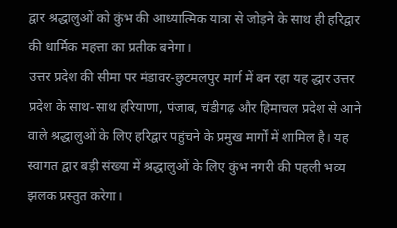द्वार श्रद्धालुओं को कुंभ की आध्यात्मिक यात्रा से जोड़ने के साथ ही हरिद्वार की धार्मिक महत्ता का प्रतीक बनेगा।
उत्तर प्रदेश की सीमा पर मंडावर-छुटमलपुर मार्ग में बन रहा यह द्धार उत्तर प्रदेश के साथ-साथ हरियाणा, पंजाब, चंडीगढ़ और हिमाचल प्रदेश से आने वाले श्रद्धालुओं के लिए हरिद्वार पहुंचने के प्रमुख मार्गों में शामिल है। यह स्वागत द्वार बड़ी संख्या में श्रद्धालुओं के लिए कुंभ नगरी की पहली भव्य झलक प्रस्तुत करेगा।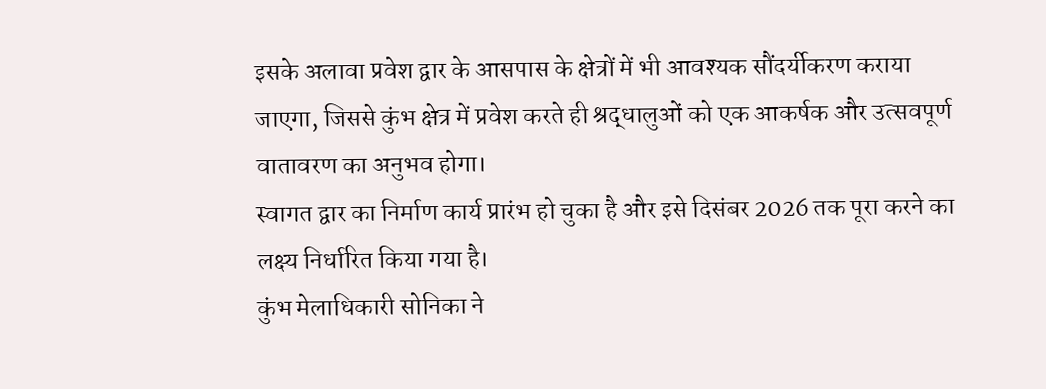इसके अलावा प्रवेश द्वार के आसपास के क्षेत्रों में भी आवश्यक सौंदर्यीकरण कराया जाएगा, जिससे कुंभ क्षेत्र में प्रवेश करते ही श्रद्धालुओं को एक आकर्षक और उत्सवपूर्ण वातावरण का अनुभव होगा।
स्वागत द्वार का निर्माण कार्य प्रारंभ हो चुका है और इसे दिसंबर 2026 तक पूरा करने का लक्ष्य निर्धारित किया गया है।
कुंभ मेलाधिकारी सोनिका ने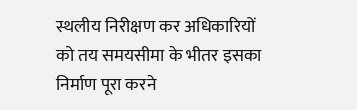स्थलीय निरीक्षण कर अधिकारियों को तय समयसीमा के भीतर इसका निर्माण पूरा करने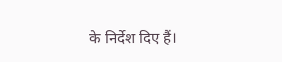के निर्देश दिए हैं।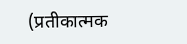(प्रतीकात्मक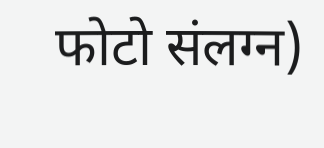फोटो संलग्न)